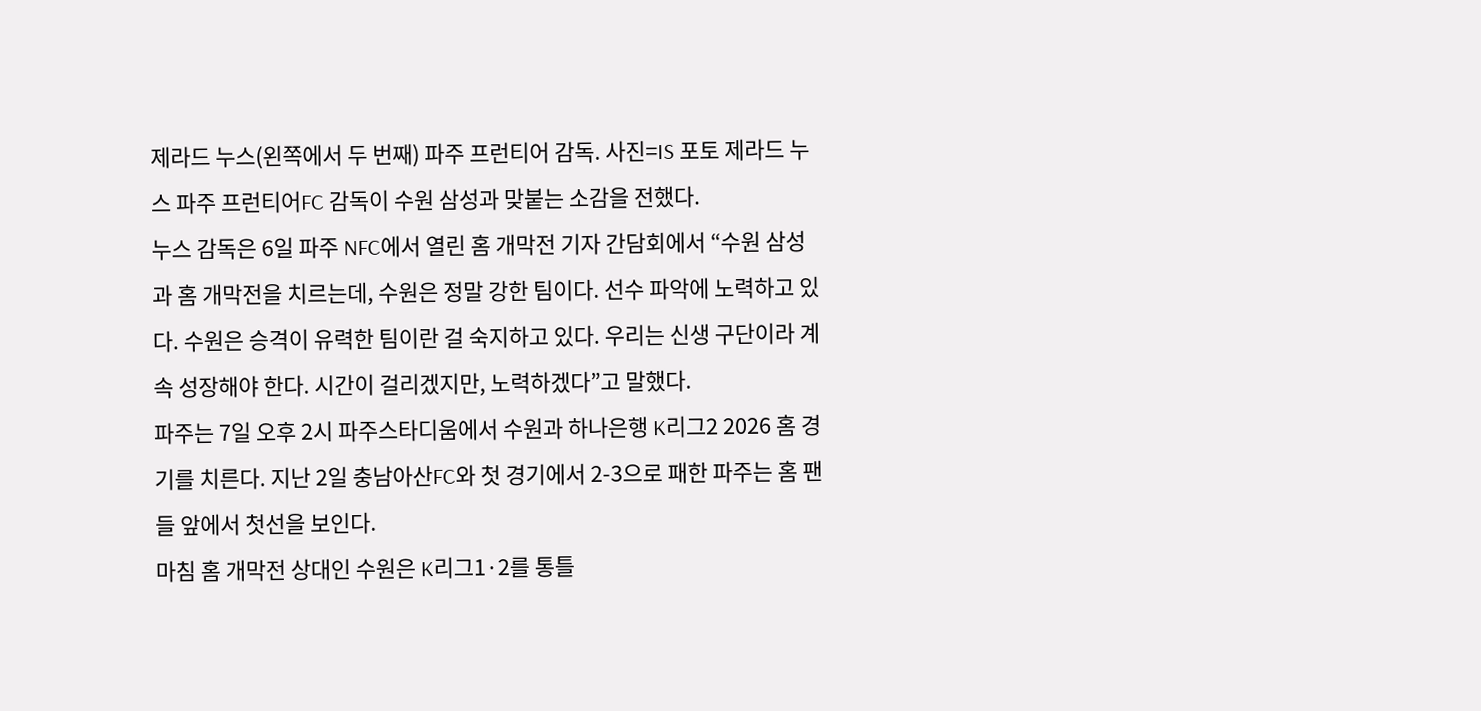제라드 누스(왼쪽에서 두 번째) 파주 프런티어 감독. 사진=IS 포토 제라드 누스 파주 프런티어FC 감독이 수원 삼성과 맞붙는 소감을 전했다.
누스 감독은 6일 파주 NFC에서 열린 홈 개막전 기자 간담회에서 “수원 삼성과 홈 개막전을 치르는데, 수원은 정말 강한 팀이다. 선수 파악에 노력하고 있다. 수원은 승격이 유력한 팀이란 걸 숙지하고 있다. 우리는 신생 구단이라 계속 성장해야 한다. 시간이 걸리겠지만, 노력하겠다”고 말했다.
파주는 7일 오후 2시 파주스타디움에서 수원과 하나은행 K리그2 2026 홈 경기를 치른다. 지난 2일 충남아산FC와 첫 경기에서 2-3으로 패한 파주는 홈 팬들 앞에서 첫선을 보인다.
마침 홈 개막전 상대인 수원은 K리그1·2를 통틀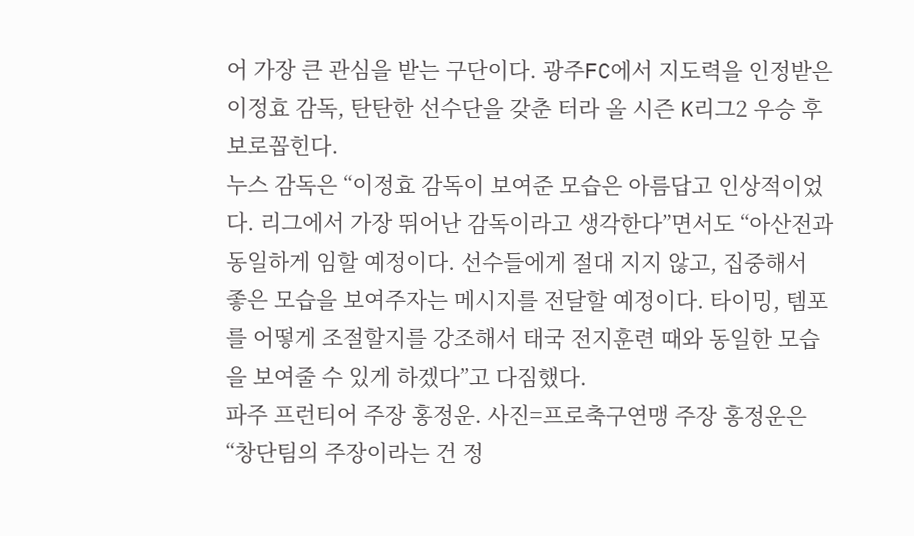어 가장 큰 관심을 받는 구단이다. 광주FC에서 지도력을 인정받은 이정효 감독, 탄탄한 선수단을 갖춘 터라 올 시즌 K리그2 우승 후보로꼽힌다.
누스 감독은 “이정효 감독이 보여준 모습은 아름답고 인상적이었다. 리그에서 가장 뛰어난 감독이라고 생각한다”면서도 “아산전과 동일하게 임할 예정이다. 선수들에게 절대 지지 않고, 집중해서 좋은 모습을 보여주자는 메시지를 전달할 예정이다. 타이밍, 템포를 어떻게 조절할지를 강조해서 태국 전지훈련 때와 동일한 모습을 보여줄 수 있게 하겠다”고 다짐했다.
파주 프런티어 주장 홍정운. 사진=프로축구연맹 주장 홍정운은 “창단팀의 주장이라는 건 정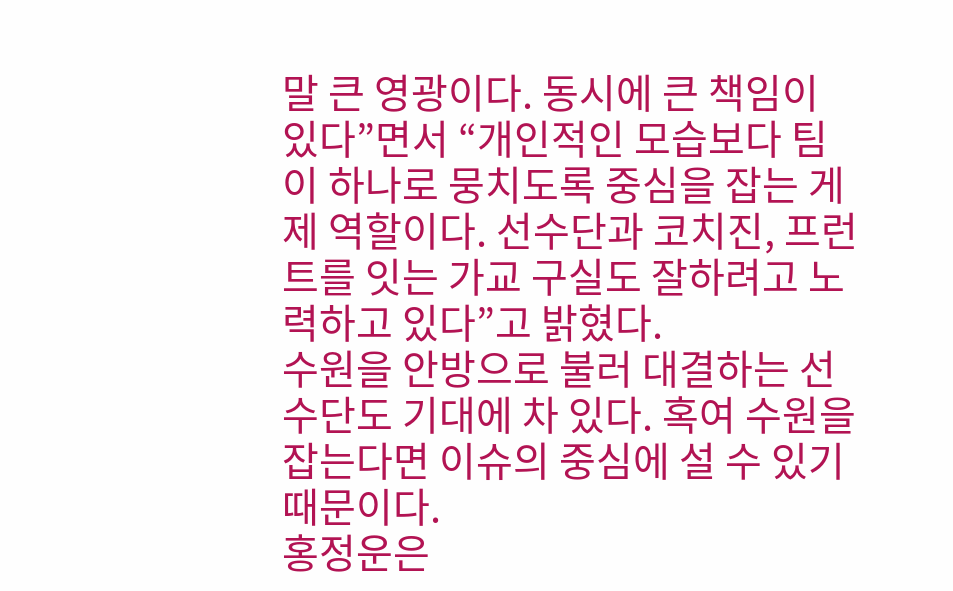말 큰 영광이다. 동시에 큰 책임이 있다”면서 “개인적인 모습보다 팀이 하나로 뭉치도록 중심을 잡는 게 제 역할이다. 선수단과 코치진, 프런트를 잇는 가교 구실도 잘하려고 노력하고 있다”고 밝혔다.
수원을 안방으로 불러 대결하는 선수단도 기대에 차 있다. 혹여 수원을 잡는다면 이슈의 중심에 설 수 있기 때문이다.
홍정운은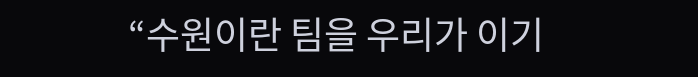“수원이란 팀을 우리가 이기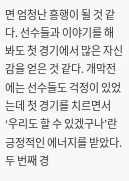면 엄청난 흥행이 될 것 같다. 선수들과 이야기를 해봐도 첫 경기에서 많은 자신감을 얻은 것 같다. 개막전에는 선수들도 걱정이 있었는데 첫 경기를 치르면서 ‘우리도 할 수 있겠구나’란 긍정적인 에너지를 받았다. 두 번째 경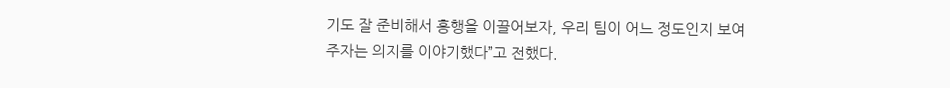기도 잘 준비해서 흥행을 이끌어보자, 우리 팀이 어느 정도인지 보여주자는 의지를 이야기했다”고 전했다.